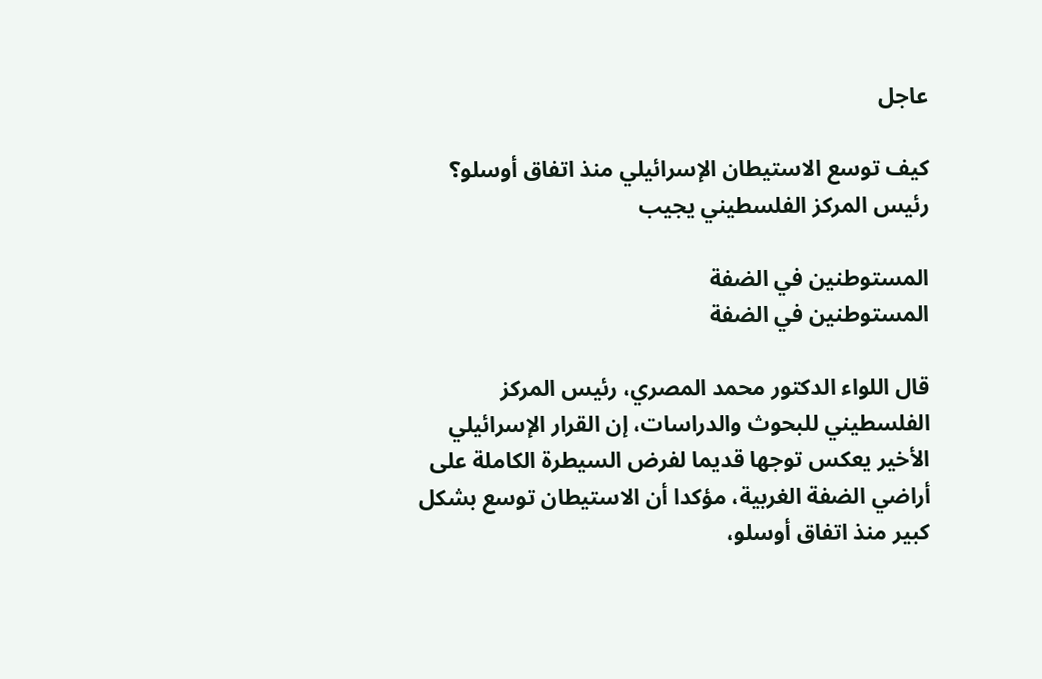عاجل

كيف توسع الاستيطان الإسرائيلي منذ اتفاق أوسلو؟ رئيس المركز الفلسطيني يجيب

المستوطنين في الضفة
المستوطنين في الضفة

قال اللواء الدكتور محمد المصري، رئيس المركز الفلسطيني للبحوث والدراسات، إن القرار الإسرائيلي الأخير يعكس توجها قديما لفرض السيطرة الكاملة على أراضي الضفة الغربية، مؤكدا أن الاستيطان توسع بشكل كبير منذ اتفاق أوسلو،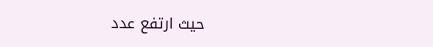حيث ارتفع عدد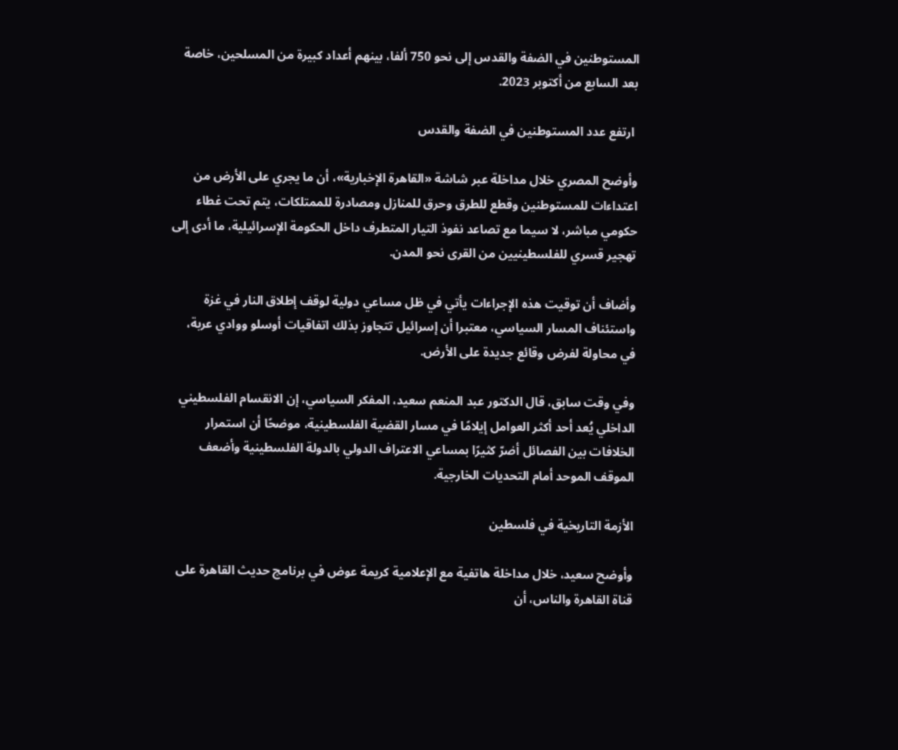المستوطنين في الضفة والقدس إلى نحو 750 ألفا، بينهم أعداد كبيرة من المسلحين، خاصة بعد السابع من أكتوبر 2023.

 ارتفع عدد المستوطنين في الضفة والقدس

وأوضح المصري خلال مداخلة عبر شاشة «القاهرة الإخبارية»، أن ما يجري على الأرض من اعتداءات للمستوطنين وقطع للطرق وحرق للمنازل ومصادرة للممتلكات، يتم تحت غطاء حكومي مباشر، لا سيما مع تصاعد نفوذ التيار المتطرف داخل الحكومة الإسرائيلية، ما أدى إلى تهجير قسري للفلسطينيين من القرى نحو المدن.

وأضاف أن توقيت هذه الإجراءات يأتي في ظل مساعي دولية لوقف إطلاق النار في غزة واستئناف المسار السياسي، معتبرا أن إسرائيل تتجاوز بذلك اتفاقيات أوسلو ووادي عربة، في محاولة لفرض وقائع جديدة على الأرض.

وفي وقت سابق، قال الدكتور عبد المنعم سعيد، المفكر السياسي، إن الانقسام الفلسطيني الداخلي يُعد أحد أكثر العوامل إيلامًا في مسار القضية الفلسطينية، موضحًا أن استمرار الخلافات بين الفصائل أضرّ كثيرًا بمساعي الاعتراف الدولي بالدولة الفلسطينية وأضعف الموقف الموحد أمام التحديات الخارجية.

الأزمة التاريخية في فلسطين

وأوضح سعيد، خلال مداخلة هاتفية مع الإعلامية كريمة عوض في برنامج حديث القاهرة على قناة القاهرة والناس، أن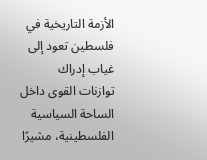الأزمة التاريخية في فلسطين تعود إلى غياب إدراك توازنات القوى داخل الساحة السياسية الفلسطينية، مشيرًا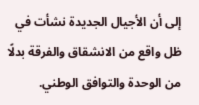إلى أن الأجيال الجديدة نشأت في ظل واقع من الانشقاق والفرقة بدلًا من الوحدة والتوافق الوطني.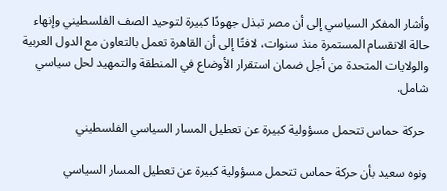وأشار المفكر السياسي إلى أن مصر تبذل جهودًا كبيرة لتوحيد الصف الفلسطيني وإنهاء حالة الانقسام المستمرة منذ سنوات، لافتًا إلى أن القاهرة تعمل بالتعاون مع الدول العربية والولايات المتحدة من أجل ضمان استقرار الأوضاع في المنطقة والتمهيد لحل سياسي شامل.

 حركة حماس تتحمل مسؤولية كبيرة عن تعطيل المسار السياسي الفلسطيني

ونوه سعيد بأن حركة حماس تتحمل مسؤولية كبيرة عن تعطيل المسار السياسي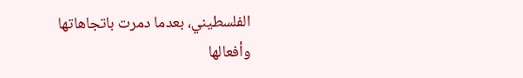الفلسطيني، بعدما دمرت باتجاهاتها وأفعالها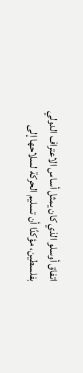اتفاق أوسلو الذي كان يمثل أساس الاعتراف الدولي بفلسطين، مؤكدًا أن تسليم الحركة لسلاحها إلى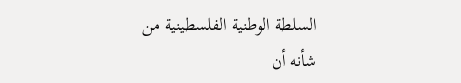السلطة الوطنية الفلسطينية من شأنه أن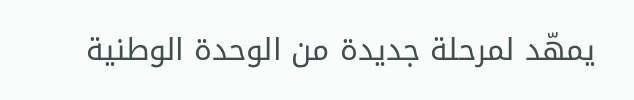يمهّد لمرحلة جديدة من الوحدة الوطنية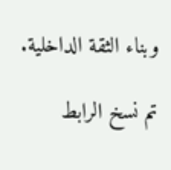وبناء الثقة الداخلية.

تم نسخ الرابط